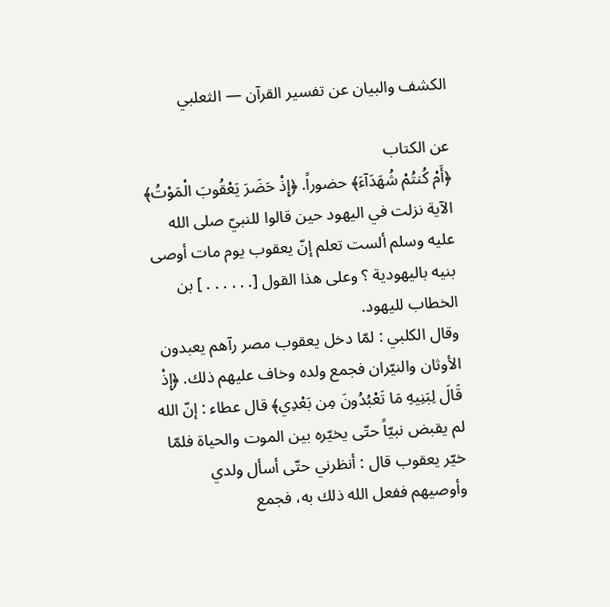الكشف والبيان عن تفسير القرآن — الثعلبي

عن الكتاب
﴿أَمْ كُنتُمْ شُهَدَآءَ﴾ حضوراً. ﴿إِذْ حَضَرَ يَعْقُوبَ الْمَوْتُ﴾ الآية نزلت في اليهود حين قالوا للنبيّ صلى الله عليه وسلم ألست تعلم إنّ يعقوب يوم مات أوصى بنيه باليهودية ؟ وعلى هذا القول [. . . . . . ] بن الخطاب لليهود.
وقال الكلبي : لمّا دخل يعقوب مصر رآهم يعبدون الأوثان والنيّران فجمع ولده وخاف عليهم ذلك. ﴿إِذْ قَالَ لِبَنِيهِ مَا تَعْبُدُونَ مِن بَعْدِي﴾ قال عطاء : إنّ الله لم يقبض نبيّاً حتّى يخيّره بين الموت والحياة فلمّا خيّر يعقوب قال : أنظرني حتّى أسأل ولدي وأوصيهم ففعل الله ذلك به، فجمع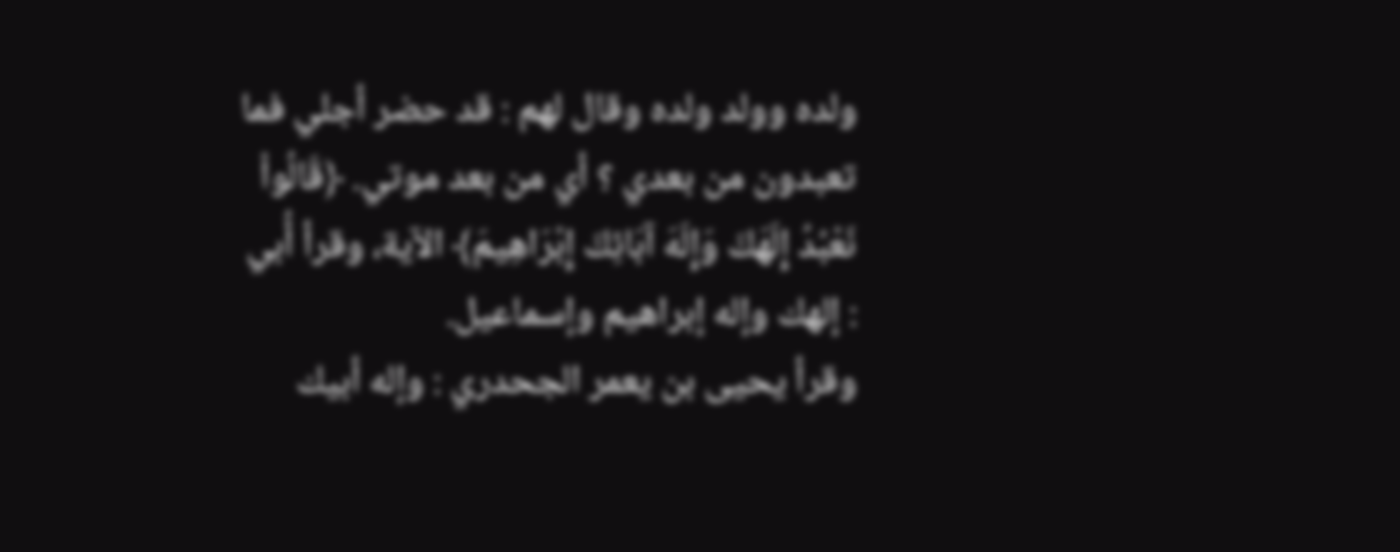ولده وولد ولده وقال لهم : قد حضر أجلي فما تعبدون من بعدي ؟ أي من بعد موتي. ﴿قَالُواْ نَعْبُدُ إِلَهَكَ وَإِلَهَ آبَائِكَ إِبْرَاهِيمَ﴾ الآية، وقرأ أُبي : إلهك وإله إبراهيم وإسماعيل.
وقرأ يحيى بن يعمر الجحدري : وإله أبيك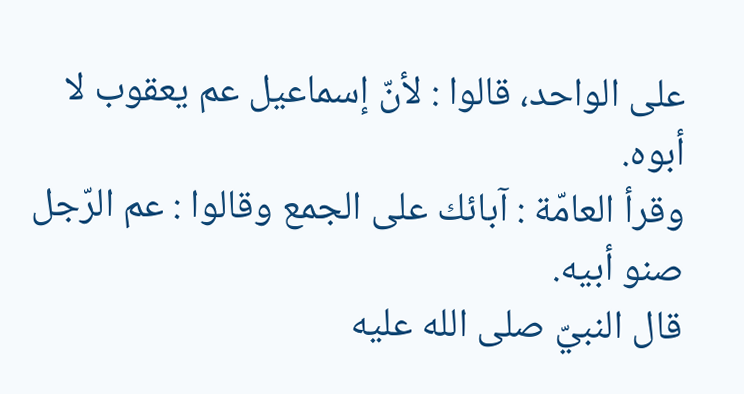على الواحد، قالوا : لأنّ إسماعيل عم يعقوب لا أبوه.
وقرأ العامّة : آبائك على الجمع وقالوا : عم الرّجل صنو أبيه.
قال النبيّ صلى الله عليه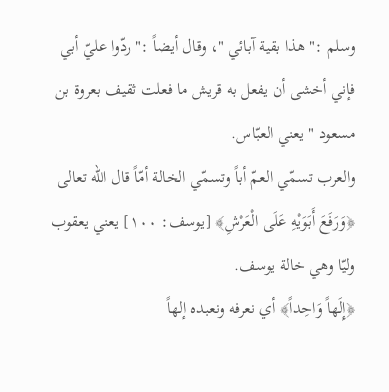وسلم :" هذا بقية آبائي "، وقال أيضاً :" ردّوا عليّ أبي فإني أخشى أن يفعل به قريش ما فعلت ثقيف بعروة بن مسعود " يعني العبّاس.
والعرب تسمّي العمّ أباً وتسمّي الخالة أمّاً قال الله تعالى ﴿وَرَفَعَ أَبَوَيْهِ عَلَى الْعَرْشِ﴾ [يوسف: ١٠٠] يعني يعقوب وليّا وهي خالة يوسف.
﴿إِلَهاً وَاحِداً﴾ أي نعرفه ونعبده إلهاً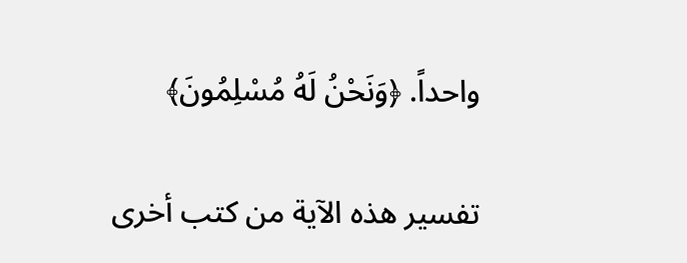واحداً. ﴿وَنَحْنُ لَهُ مُسْلِمُونَ﴾

تفسير هذه الآية من كتب أخرى